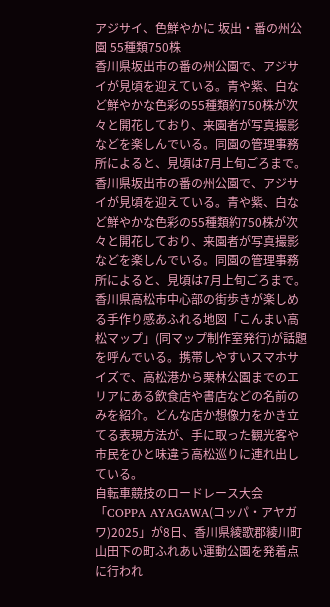アジサイ、色鮮やかに 坂出・番の州公園 55種類750株
香川県坂出市の番の州公園で、アジサイが見頃を迎えている。青や紫、白など鮮やかな色彩の55種類約750株が次々と開花しており、来園者が写真撮影などを楽しんでいる。同園の管理事務所によると、見頃は7月上旬ごろまで。
香川県坂出市の番の州公園で、アジサイが見頃を迎えている。青や紫、白など鮮やかな色彩の55種類約750株が次々と開花しており、来園者が写真撮影などを楽しんでいる。同園の管理事務所によると、見頃は7月上旬ごろまで。
香川県高松市中心部の街歩きが楽しめる手作り感あふれる地図「こんまい高松マップ」(同マップ制作室発行)が話題を呼んでいる。携帯しやすいスマホサイズで、高松港から栗林公園までのエリアにある飲食店や書店などの名前のみを紹介。どんな店か想像力をかき立てる表現方法が、手に取った観光客や市民をひと味違う高松巡りに連れ出している。
自転車競技のロードレース大会「COPPA AYAGAWA(コッパ・アヤガワ)2025」が8日、香川県綾歌郡綾川町山田下の町ふれあい運動公園を発着点に行われ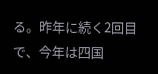る。昨年に続く2回目で、今年は四国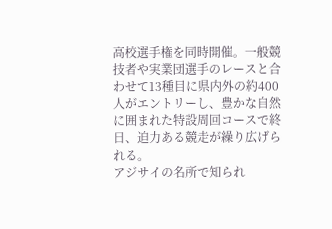高校選手権を同時開催。一般競技者や実業団選手のレースと合わせて13種目に県内外の約400人がエントリーし、豊かな自然に囲まれた特設周回コースで終日、迫力ある競走が繰り広げられる。
アジサイの名所で知られ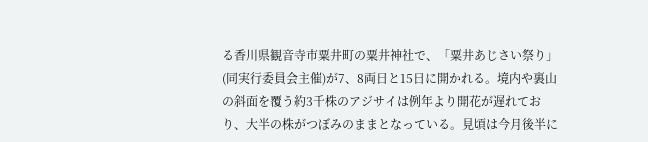る香川県観音寺市粟井町の粟井神社で、「粟井あじさい祭り」(同実行委員会主催)が7、8両日と15日に開かれる。境内や裏山の斜面を覆う約3千株のアジサイは例年より開花が遅れており、大半の株がつぼみのままとなっている。見頃は今月後半に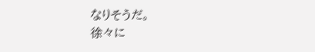なりそうだ。
徐々に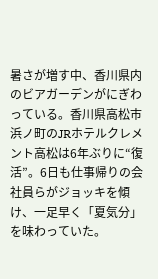暑さが増す中、香川県内のビアガーデンがにぎわっている。香川県高松市浜ノ町のJRホテルクレメント高松は6年ぶりに“復活”。6日も仕事帰りの会社員らがジョッキを傾け、一足早く「夏気分」を味わっていた。